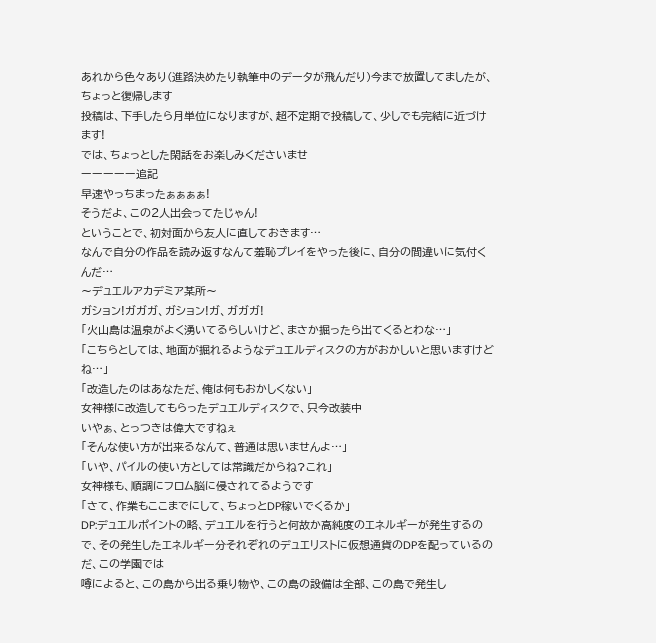あれから色々あり(進路決めたり執筆中のデータが飛んだり)今まで放置してましたが、ちょっと復帰します
投稿は、下手したら月単位になりますが、超不定期で投稿して、少しでも完結に近づけます!
では、ちょっとした閑話をお楽しみくださいませ
ーーーーー追記
早速やっちまったぁぁぁぁ!
そうだよ、この2人出会ってたじゃん!
ということで、初対面から友人に直しておきます…
なんで自分の作品を読み返すなんて羞恥プレイをやった後に、自分の間違いに気付くんだ…
〜デュエルアカデミア某所〜
ガション!ガガガ、ガション!ガ、ガガガ!
「火山島は温泉がよく湧いてるらしいけど、まさか掘ったら出てくるとわな…」
「こちらとしては、地面が掘れるようなデュエルディスクの方がおかしいと思いますけどね…」
「改造したのはあなただ、俺は何もおかしくない」
女神様に改造してもらったデュエルディスクで、只今改装中
いやぁ、とっつきは偉大ですねぇ
「そんな使い方が出来るなんて、普通は思いませんよ…」
「いや、パイルの使い方としては常識だからね?これ」
女神様も、順調にフロム脳に侵されてるようです
「さて、作業もここまでにして、ちょっとDP稼いでくるか」
DP:デュエルポイントの略、デュエルを行うと何故か高純度のエネルギーが発生するので、その発生したエネルギー分それぞれのデュエリストに仮想通貨のDPを配っているのだ、この学園では
噂によると、この島から出る乗り物や、この島の設備は全部、この島で発生し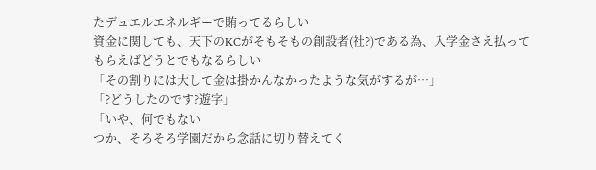たデュエルエネルギーで賄ってるらしい
資金に関しても、天下のKCがそもそもの創設者(社?)である為、入学金さえ払ってもらえばどうとでもなるらしい
「その割りには大して金は掛かんなかったような気がするが…」
「?どうしたのです?遊字」
「いや、何でもない
つか、そろそろ学園だから念話に切り替えてく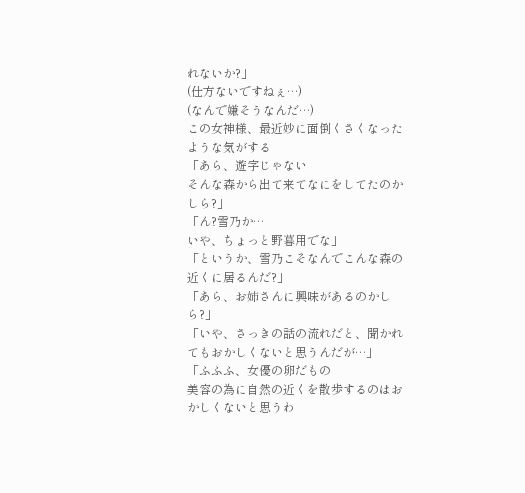れないか?」
(仕方ないですねぇ…)
(なんで嫌そうなんだ…)
この女神様、最近妙に面倒くさくなったような気がする
「あら、遊字じゃない
そんな森から出て来てなにをしてたのかしら?」
「ん?雪乃か…
いや、ちょっと野暮用でな」
「というか、雪乃こそなんでこんな森の近くに居るんだ?」
「あら、お姉さんに興味があるのかしら?」
「いや、さっきの話の流れだと、聞かれてもおかしくないと思うんだが…」
「ふふふ、女優の卵だもの
美容の為に自然の近くを散歩するのはおかしくないと思うわ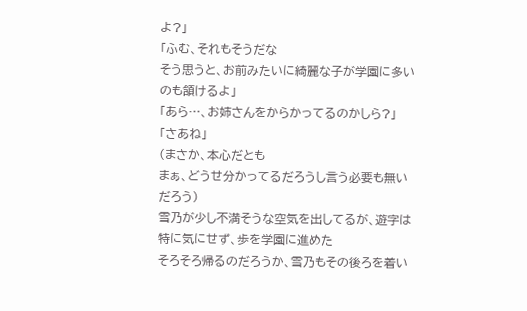よ?」
「ふむ、それもそうだな
そう思うと、お前みたいに綺麗な子が学園に多いのも頷けるよ」
「あら…、お姉さんをからかってるのかしら?」
「さあね」
(まさか、本心だとも
まぁ、どうせ分かってるだろうし言う必要も無いだろう)
雪乃が少し不満そうな空気を出してるが、遊字は特に気にせず、歩を学園に進めた
そろそろ帰るのだろうか、雪乃もその後ろを着い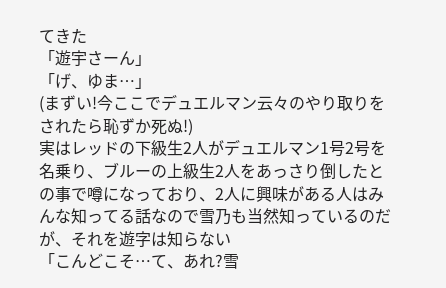てきた
「遊宇さーん」
「げ、ゆま…」
(まずい!今ここでデュエルマン云々のやり取りをされたら恥ずか死ぬ!)
実はレッドの下級生2人がデュエルマン1号2号を名乗り、ブルーの上級生2人をあっさり倒したとの事で噂になっており、2人に興味がある人はみんな知ってる話なので雪乃も当然知っているのだが、それを遊字は知らない
「こんどこそ…て、あれ?雪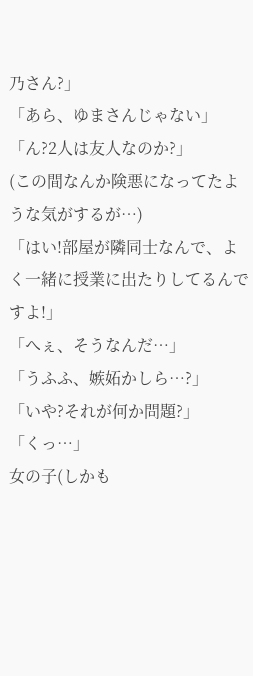乃さん?」
「あら、ゆまさんじゃない」
「ん?2人は友人なのか?」
(この間なんか険悪になってたような気がするが…)
「はい!部屋が隣同士なんで、よく一緒に授業に出たりしてるんですよ!」
「へぇ、そうなんだ…」
「うふふ、嫉妬かしら…?」
「いや?それが何か問題?」
「くっ…」
女の子(しかも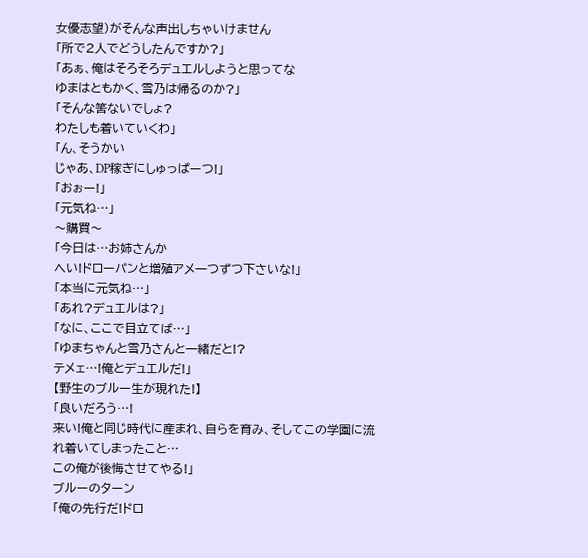女優志望)がそんな声出しちゃいけません
「所で2人でどうしたんですか?」
「あぁ、俺はそろそろデュエルしようと思ってな
ゆまはともかく、雪乃は帰るのか?」
「そんな筈ないでしょ?
わたしも着いていくわ」
「ん、そうかい
じゃあ、DP稼ぎにしゅっぱーつ!」
「おぉー!」
「元気ね…」
〜購買〜
「今日は…お姉さんか
へい!ドローパンと増殖アメ一つずつ下さいな!」
「本当に元気ね…」
「あれ?デュエルは?」
「なに、ここで目立てば…」
「ゆまちゃんと雪乃さんと一緒だと!?
テメェ…!俺とデュエルだ!」
【野生のブルー生が現れた!】
「良いだろう…!
来い!俺と同じ時代に産まれ、自らを育み、そしてこの学園に流れ着いてしまったこと…
この俺が後悔させてやる!」
ブルーのターン
「俺の先行だ!ドロ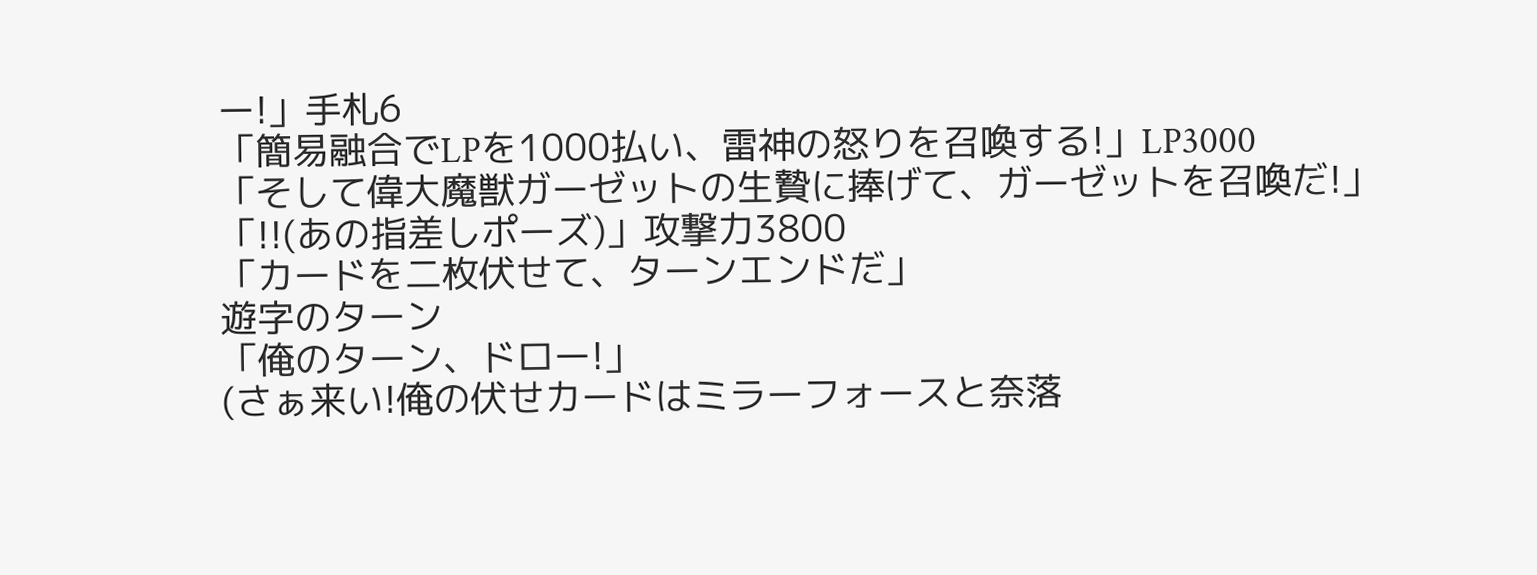ー!」手札6
「簡易融合でLPを1000払い、雷神の怒りを召喚する!」LP3000
「そして偉大魔獣ガーゼットの生贄に捧げて、ガーゼットを召喚だ!」
「!!(あの指差しポーズ)」攻撃力3800
「カードを二枚伏せて、ターンエンドだ」
遊字のターン
「俺のターン、ドロー!」
(さぁ来い!俺の伏せカードはミラーフォースと奈落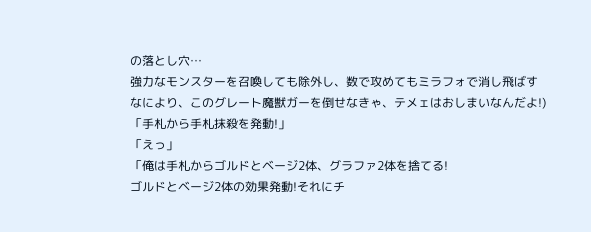の落とし穴…
強力なモンスターを召喚しても除外し、数で攻めてもミラフォで消し飛ばす
なにより、このグレート魔獣ガーを倒せなきゃ、テメェはおしまいなんだよ!)
「手札から手札抹殺を発動!」
「えっ」
「俺は手札からゴルドとベージ2体、グラファ2体を捨てる!
ゴルドとベージ2体の効果発動!それにチ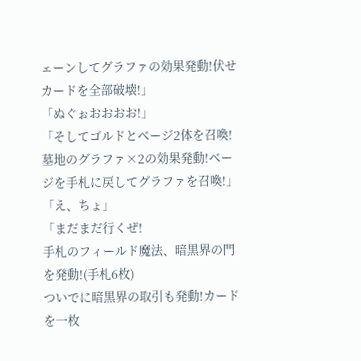ェーンしてグラファの効果発動!伏せカードを全部破壊!」
「ぬぐぉおおおお!」
「そしてゴルドとベージ2体を召喚!
墓地のグラファ×2の効果発動!ベージを手札に戻してグラファを召喚!」
「え、ちょ」
「まだまだ行くぜ!
手札のフィールド魔法、暗黒界の門を発動!(手札6枚)
ついでに暗黒界の取引も発動!カードを一枚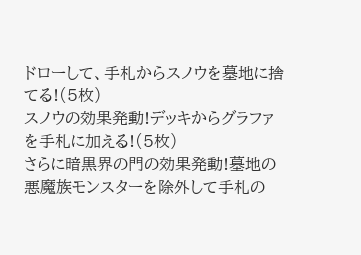ドローして、手札からスノウを墓地に捨てる!(5枚)
スノウの効果発動!デッキからグラファを手札に加える!(5枚)
さらに暗黒界の門の効果発動!墓地の悪魔族モンスターを除外して手札の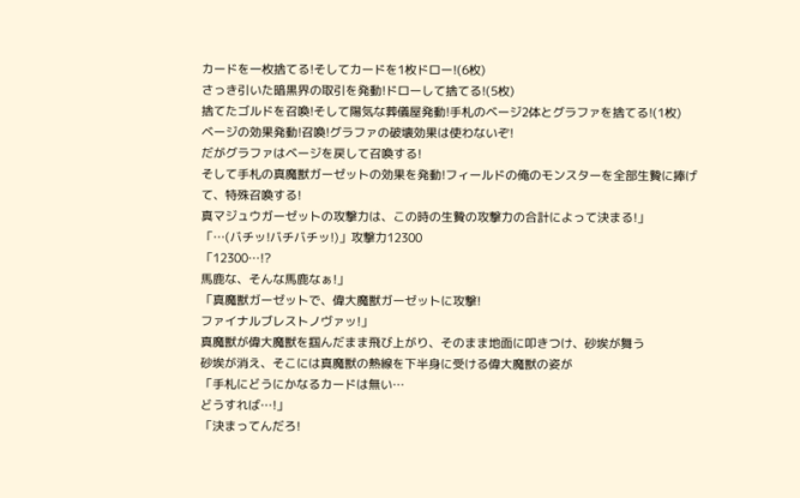カードを一枚捨てる!そしてカードを1枚ドロー!(6枚)
さっき引いた暗黒界の取引を発動!ドローして捨てる!(5枚)
捨てたゴルドを召喚!そして陽気な葬儀屋発動!手札のベージ2体とグラファを捨てる!(1枚)
ベージの効果発動!召喚!グラファの破壊効果は使わないぞ!
だがグラファはベージを戻して召喚する!
そして手札の真魔獣ガーゼットの効果を発動!フィールドの俺のモンスターを全部生贄に捧げて、特殊召喚する!
真マジュウガーゼットの攻撃力は、この時の生贄の攻撃力の合計によって決まる!」
「…(バチッ!バチバチッ!)」攻撃力12300
「12300…!?
馬鹿な、そんな馬鹿なぁ!」
「真魔獣ガーゼットで、偉大魔獣ガーゼットに攻撃!
ファイナルブレストノヴァッ!」
真魔獣が偉大魔獣を掴んだまま飛び上がり、そのまま地面に叩きつけ、砂埃が舞う
砂埃が消え、そこには真魔獣の熱線を下半身に受ける偉大魔獣の姿が
「手札にどうにかなるカードは無い…
どうすれば…!」
「決まってんだろ!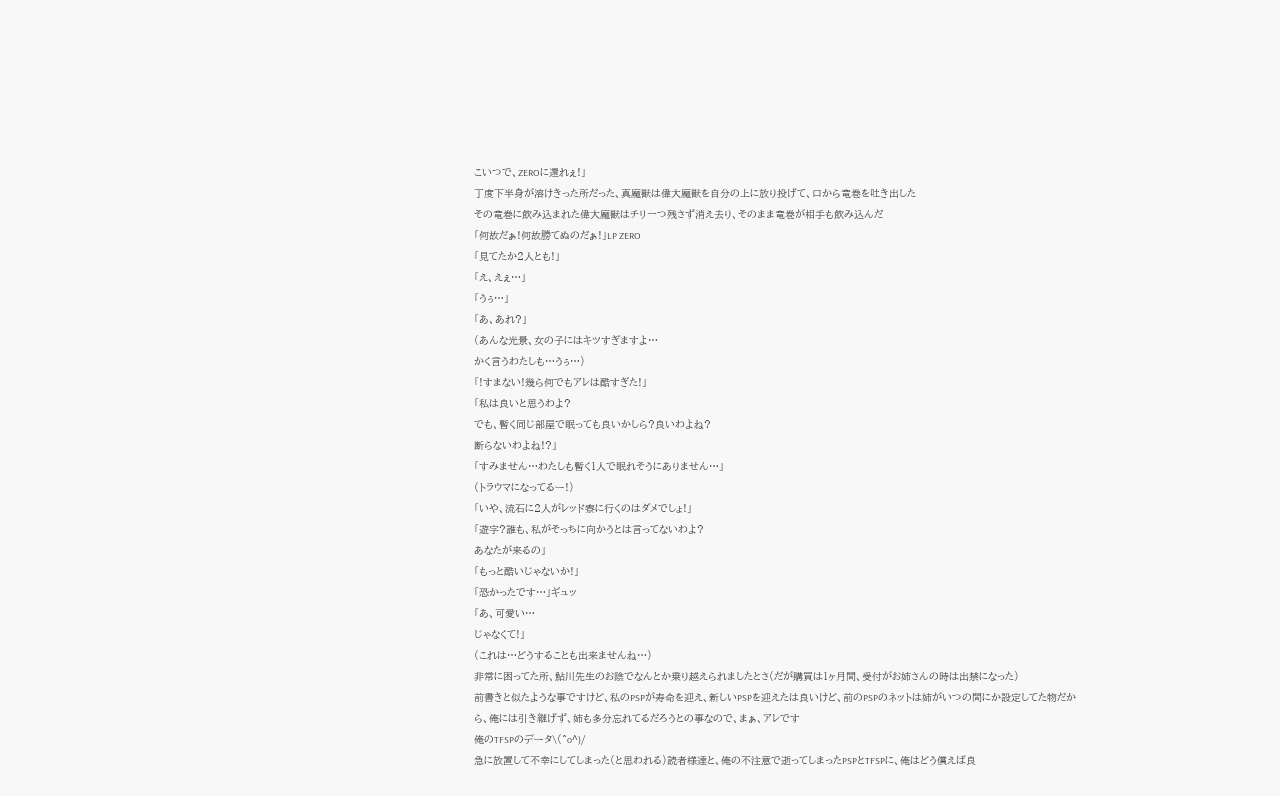こいつで、ZEROに還れぇ!」
丁度下半身が溶けきった所だった、真魔獣は偉大魔獣を自分の上に放り投げて、口から竜巻を吐き出した
その竜巻に飲み込まれた偉大魔獣はチリ一つ残さず消え去り、そのまま竜巻が相手も飲み込んだ
「何故だぁ!何故勝てぬのだぁ!」LP ZERO
「見てたか2人とも!」
「え、えぇ…」
「うぅ…」
「あ、あれ?」
(あんな光景、女の子にはキツすぎますよ…
かく言うわたしも…うぅ…)
「!すまない!幾ら何でもアレは酷すぎた!」
「私は良いと思うわよ?
でも、暫く同じ部屋で眠っても良いかしら?良いわよね?
断らないわよね!?」
「すみません…わたしも暫く1人で眠れそうにありません…」
(トラウマになってるー!)
「いや、流石に2人がレッド寮に行くのはダメでしょ!」
「遊字?誰も、私がそっちに向かうとは言ってないわよ?
あなたが来るの」
「もっと酷いじゃないか!」
「恐かったです…」ギュッ
「あ、可愛い…
じゃなくて!」
(これは…どうすることも出来ませんね…)
非常に困ってた所、鮎川先生のお陰でなんとか乗り越えられましたとさ(だが購買は1ヶ月間、受付がお姉さんの時は出禁になった)
前書きと似たような事ですけど、私のPSPが寿命を迎え、新しいPSPを迎えたは良いけど、前のPSPのネットは姉がいつの間にか設定してた物だから、俺には引き継げず、姉も多分忘れてるだろうとの事なので、まぁ、アレです
俺のTFSPのデータ\(^o^)/
急に放置して不幸にしてしまった(と思われる)読者様達と、俺の不注意で逝ってしまったPSPとTFSPに、俺はどう償えば良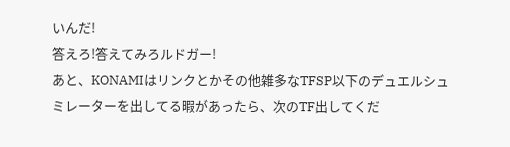いんだ!
答えろ!答えてみろルドガー!
あと、KONAMIはリンクとかその他雑多なTFSP以下のデュエルシュミレーターを出してる暇があったら、次のTF出してくだ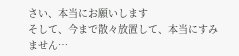さい、本当にお願いします
そして、今まで散々放置して、本当にすみません…